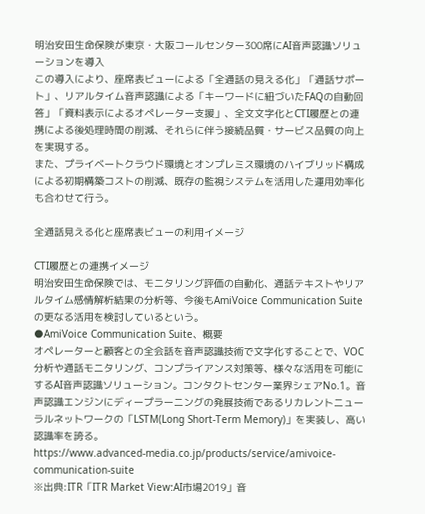明治安田生命保険が東京・大阪コールセンター300席にAI音声認識ソリューションを導入
この導入により、座席表ビューによる「全通話の見える化」「通話サポート」、リアルタイム音声認識による「キーワードに紐づいたFAQの自動回答」「資料表示によるオペレーター支援」、全文文字化とCTI履歴との連携による後処理時間の削減、それらに伴う接続品質・サービス品質の向上を実現する。
また、プライベートクラウド環境とオンプレミス環境のハイブリッド構成による初期構築コストの削減、既存の監視システムを活用した運用効率化も合わせて行う。

全通話見える化と座席表ビューの利用イメージ

CTI履歴との連携イメージ
明治安田生命保険では、モニタリング評価の自動化、通話テキストやリアルタイム感情解析結果の分析等、今後もAmiVoice Communication Suiteの更なる活用を検討しているという。
●AmiVoice Communication Suite、概要
オペレーターと顧客との全会話を音声認識技術で文字化することで、VOC分析や通話モニタリング、コンプライアンス対策等、様々な活用を可能にするAI音声認識ソリューション。コンタクトセンター業界シェアNo.1。音声認識エンジンにディープラーニングの発展技術であるリカレントニューラルネットワークの「LSTM(Long Short-Term Memory)」を実装し、高い認識率を誇る。
https://www.advanced-media.co.jp/products/service/amivoice-communication-suite
※出典:ITR「ITR Market View:AI市場2019」音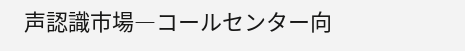声認識市場―コールセンター向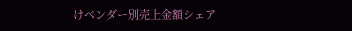けベンダー別売上金額シェア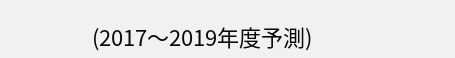(2017〜2019年度予測)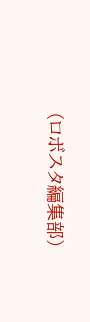(ロボスタ編集部)